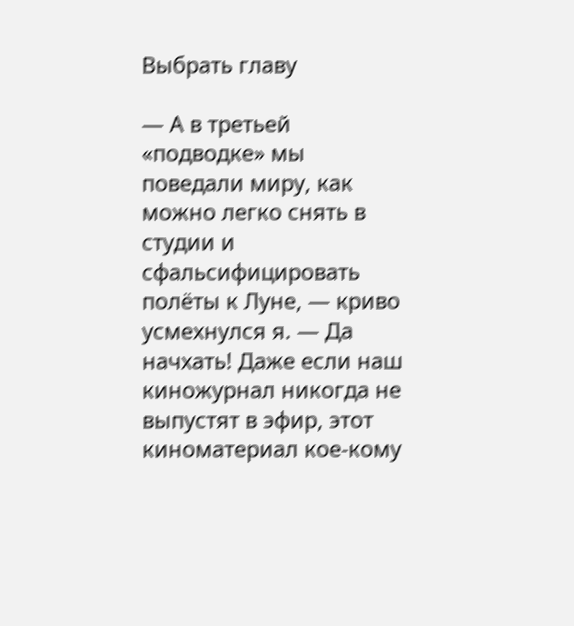Выбрать главу

— А в третьей «подводке» мы поведали миру, как можно легко снять в студии и сфальсифицировать полёты к Луне, — криво усмехнулся я. — Да начхать! Даже если наш киножурнал никогда не выпустят в эфир, этот киноматериал кое-кому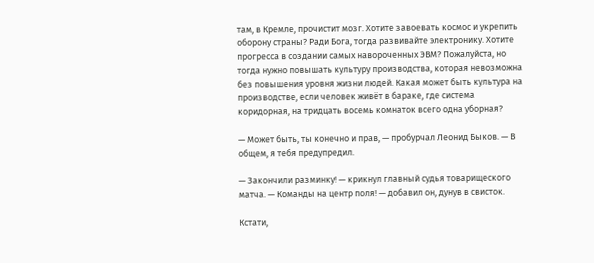там, в Кремле, прочистит мозг. Хотите завоевать космос и укрепить оборону страны? Ради Бога, тогда развивайте электронику. Хотите прогресса в создании самых навороченных ЭВМ? Пожалуйста, но тогда нужно повышать культуру производства, которая невозможна без повышения уровня жизни людей. Какая может быть культура на производстве, если человек живёт в бараке, где система коридорная, на тридцать восемь комнаток всего одна уборная?

— Может быть, ты конечно и прав, — пробурчал Леонид Быков. — В общем, я тебя предупредил.

— Закончили разминку! — крикнул главный судья товарищеского матча. — Команды на центр поля! — добавил он, дунув в свисток.

Кстати,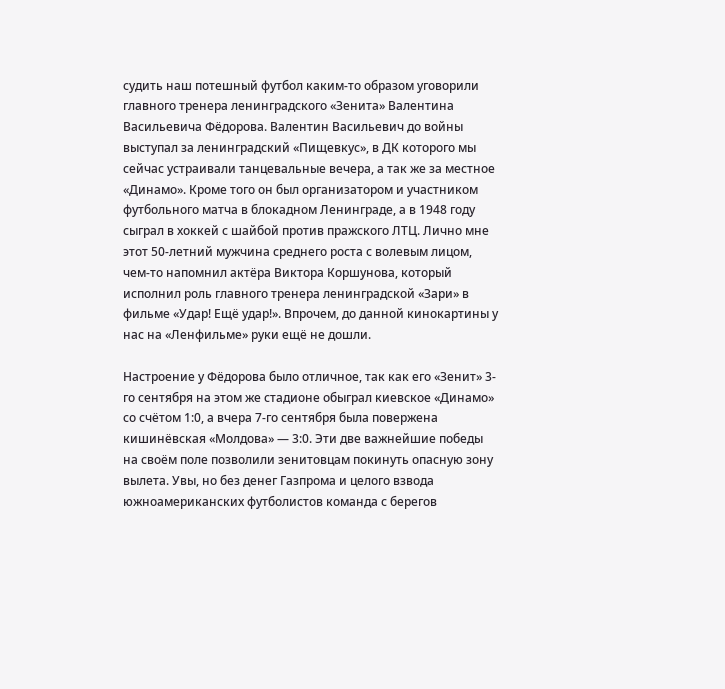судить наш потешный футбол каким-то образом уговорили главного тренера ленинградского «Зенита» Валентина Васильевича Фёдорова. Валентин Васильевич до войны выступал за ленинградский «Пищевкус», в ДК которого мы сейчас устраивали танцевальные вечера, а так же за местное «Динамо». Кроме того он был организатором и участником футбольного матча в блокадном Ленинграде, а в 1948 году сыграл в хоккей с шайбой против пражского ЛТЦ. Лично мне этот 50-летний мужчина среднего роста с волевым лицом, чем-то напомнил актёра Виктора Коршунова, который исполнил роль главного тренера ленинградской «Зари» в фильме «Удар! Ещё удар!». Впрочем, до данной кинокартины у нас на «Ленфильме» руки ещё не дошли.

Настроение у Фёдорова было отличное, так как его «Зенит» 3-го сентября на этом же стадионе обыграл киевское «Динамо» со счётом 1:0, а вчера 7-го сентября была повержена кишинёвская «Молдова» — 3:0. Эти две важнейшие победы на своём поле позволили зенитовцам покинуть опасную зону вылета. Увы, но без денег Газпрома и целого взвода южноамериканских футболистов команда с берегов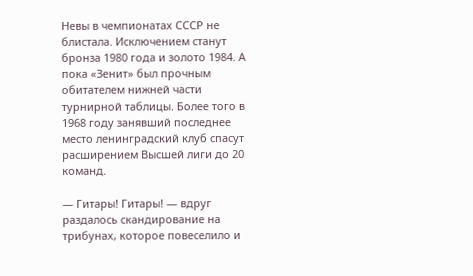Невы в чемпионатах СССР не блистала. Исключением станут бронза 1980 года и золото 1984. А пока «Зенит» был прочным обитателем нижней части турнирной таблицы. Более того в 1968 году занявший последнее место ленинградский клуб спасут расширением Высшей лиги до 20 команд.

— Гитары! Гитары! — вдруг раздалось скандирование на трибунах, которое повеселило и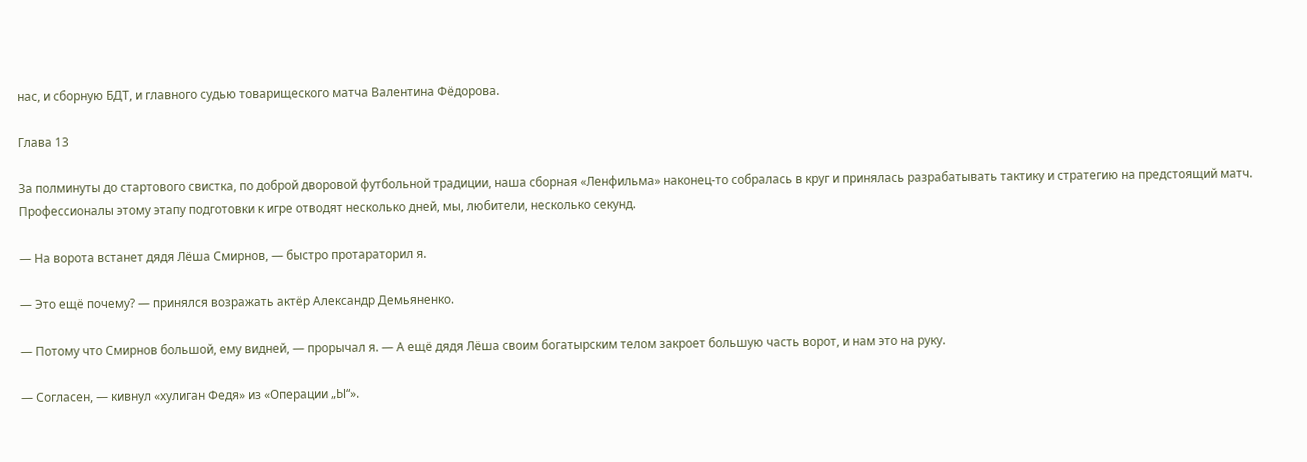нас, и сборную БДТ, и главного судью товарищеского матча Валентина Фёдорова.

Глава 13

За полминуты до стартового свистка, по доброй дворовой футбольной традиции, наша сборная «Ленфильма» наконец-то собралась в круг и принялась разрабатывать тактику и стратегию на предстоящий матч. Профессионалы этому этапу подготовки к игре отводят несколько дней, мы, любители, несколько секунд.

— На ворота встанет дядя Лёша Смирнов, — быстро протараторил я.

— Это ещё почему? — принялся возражать актёр Александр Демьяненко.

— Потому что Смирнов большой, ему видней, — прорычал я. — А ещё дядя Лёша своим богатырским телом закроет большую часть ворот, и нам это на руку.

— Согласен, — кивнул «хулиган Федя» из «Операции „Ы“».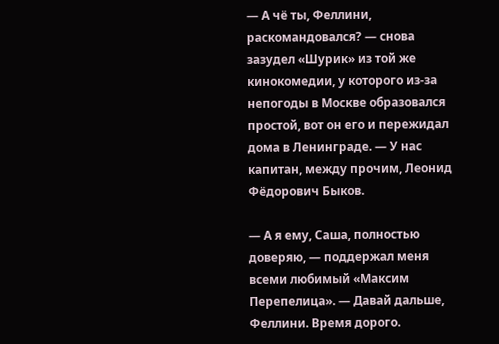— А чё ты, Феллини, раскомандовался? — снова зазудел «Шурик» из той же кинокомедии, у которого из-за непогоды в Москве образовался простой, вот он его и пережидал дома в Ленинграде. — У нас капитан, между прочим, Леонид Фёдорович Быков.

— А я ему, Саша, полностью доверяю, — поддержал меня всеми любимый «Максим Перепелица». — Давай дальше, Феллини. Время дорого.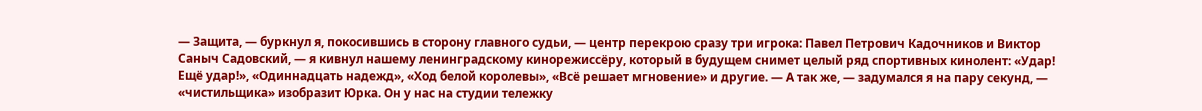— Защита, — буркнул я, покосившись в сторону главного судьи, — центр перекрою сразу три игрока: Павел Петрович Кадочников и Виктор Саныч Садовский, — я кивнул нашему ленинградскому кинорежиссёру, который в будущем снимет целый ряд спортивных кинолент: «Удар! Ещё удар!», «Одиннадцать надежд», «Ход белой королевы», «Всё решает мгновение» и другие. — А так же, — задумался я на пару секунд, — «чистильщика» изобразит Юрка. Он у нас на студии тележку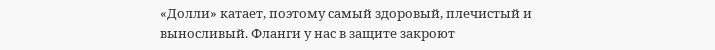«Долли» катает, поэтому самый здоровый, плечистый и выносливый. Фланги у нас в защите закроют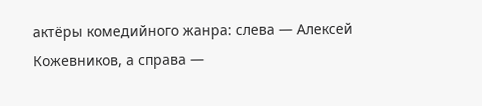актёры комедийного жанра: слева — Алексей Кожевников, а справа —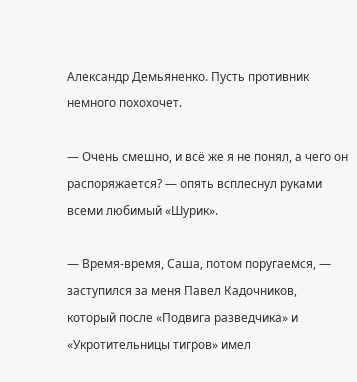Александр Демьяненко. Пусть противник немного похохочет.

— Очень смешно, и всё же я не понял, а чего он распоряжается? — опять всплеснул руками всеми любимый «Шурик».

— Время-время, Саша, потом поругаемся, — заступился за меня Павел Кадочников, который после «Подвига разведчика» и «Укротительницы тигров» имел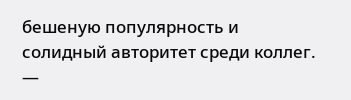бешеную популярность и солидный авторитет среди коллег. —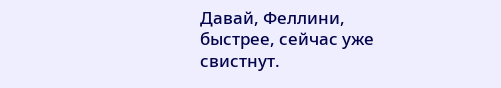Давай, Феллини, быстрее, сейчас уже свистнут.